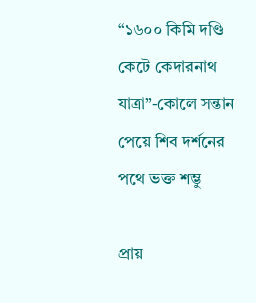“১৬০০ কিমি দণ্ডি কেটে কেদারনাথ যাত্রা”-কোলে সন্তান পেয়ে শিব দর্শনের পথে ভক্ত শম্ভু

প্রায়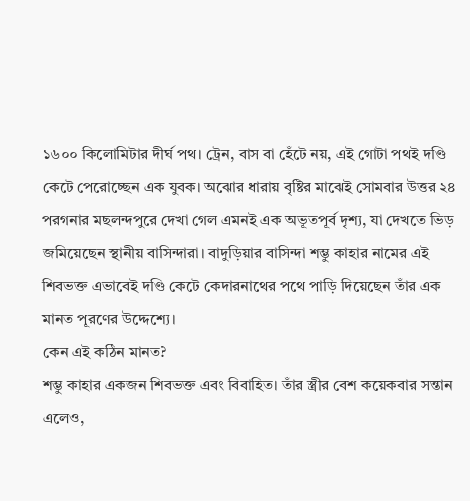১৬০০ কিলোমিটার দীর্ঘ পথ। ট্রেন, বাস বা হেঁটে নয়, এই গোটা পথই দণ্ডি কেটে পেরোচ্ছেন এক যুবক। অঝোর ধারায় বৃষ্টির মাঝেই সোমবার উত্তর ২৪ পরগনার মছলন্দপুরে দেখা গেল এমনই এক অভূতপূর্ব দৃশ্য, যা দেখতে ভিড় জমিয়েছেন স্থানীয় বাসিন্দারা। বাদুড়িয়ার বাসিন্দা শম্ভু কাহার নামের এই শিবভক্ত এভাবেই দণ্ডি কেটে কেদারনাথের পথে পাড়ি দিয়েছেন তাঁর এক মানত পূরণের উদ্দেশ্যে।
কেন এই কঠিন মানত?
শম্ভু কাহার একজন শিবভক্ত এবং বিবাহিত। তাঁর স্ত্রীর বেশ কয়েকবার সন্তান এলেও,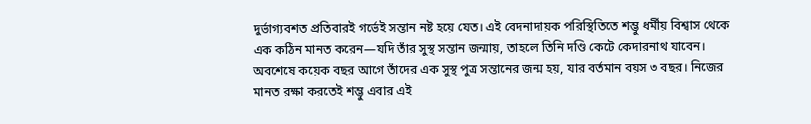দুর্ভাগ্যবশত প্রতিবারই গর্ভেই সন্তান নষ্ট হয়ে যেত। এই বেদনাদায়ক পরিস্থিতিতে শম্ভু ধর্মীয় বিশ্বাস থেকে এক কঠিন মানত করেন—যদি তাঁর সুস্থ সন্তান জন্মায়, তাহলে তিনি দণ্ডি কেটে কেদারনাথ যাবেন। অবশেষে কয়েক বছর আগে তাঁদের এক সুস্থ পুত্র সন্তানের জন্ম হয়, যার বর্তমান বয়স ৩ বছর। নিজের মানত রক্ষা করতেই শম্ভু এবার এই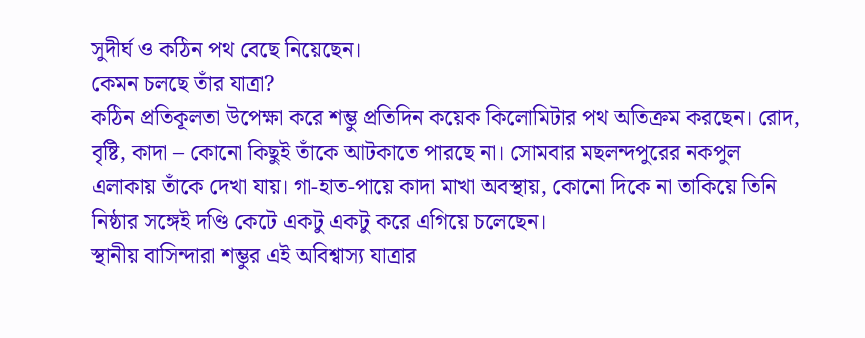সুদীর্ঘ ও কঠিন পথ বেছে নিয়েছেন।
কেমন চলছে তাঁর যাত্রা?
কঠিন প্রতিকূলতা উপেক্ষা করে শম্ভু প্রতিদিন কয়েক কিলোমিটার পথ অতিক্রম করছেন। রোদ, বৃষ্টি, কাদা – কোনো কিছুই তাঁকে আটকাতে পারছে না। সোমবার মছলন্দপুরের নকপুল এলাকায় তাঁকে দেখা যায়। গা-হাত-পায়ে কাদা মাখা অবস্থায়, কোনো দিকে না তাকিয়ে তিনি নিষ্ঠার সঙ্গেই দণ্ডি কেটে একটু একটু করে এগিয়ে চলেছেন।
স্থানীয় বাসিন্দারা শম্ভুর এই অবিশ্বাস্য যাত্রার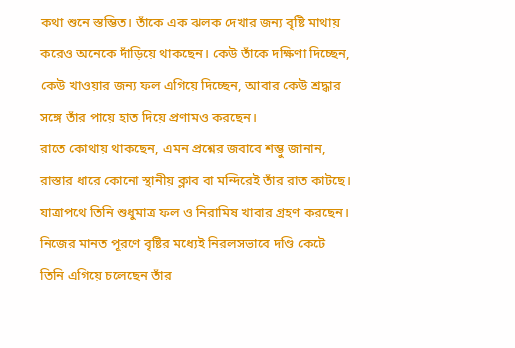কথা শুনে স্তম্ভিত। তাঁকে এক ঝলক দেখার জন্য বৃষ্টি মাথায় করেও অনেকে দাঁড়িয়ে থাকছেন। কেউ তাঁকে দক্ষিণা দিচ্ছেন, কেউ খাওয়ার জন্য ফল এগিয়ে দিচ্ছেন, আবার কেউ শ্রদ্ধার সঙ্গে তাঁর পায়ে হাত দিয়ে প্রণামও করছেন।
রাতে কোথায় থাকছেন, এমন প্রশ্নের জবাবে শম্ভু জানান, রাস্তার ধারে কোনো স্থানীয় ক্লাব বা মন্দিরেই তাঁর রাত কাটছে। যাত্রাপথে তিনি শুধুমাত্র ফল ও নিরামিষ খাবার গ্রহণ করছেন। নিজের মানত পূরণে বৃষ্টির মধ্যেই নিরলসভাবে দণ্ডি কেটে তিনি এগিয়ে চলেছেন তাঁর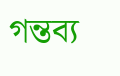গন্তব্য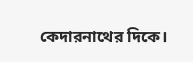কেদারনাথের দিকে।